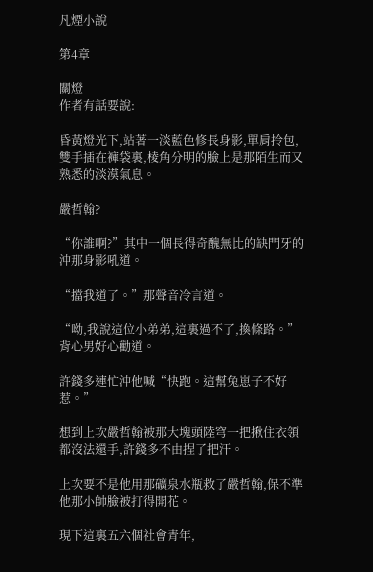凡煙小說

第4章

關燈
作者有話要說:

昏黃燈光下,站著一淡藍色修長身影,單肩拎包,雙手插在褲袋裏,棱角分明的臉上是那陌生而又熟悉的淡漠氣息。

嚴哲翰?

“你誰啊?”其中一個長得奇醜無比的缺門牙的沖那身影吼道。

“擋我道了。”那聲音冷言道。

“呦,我說這位小弟弟,這裏過不了,換條路。”背心男好心勸道。

許錢多連忙沖他喊“快跑。這幫兔崽子不好惹。”

想到上次嚴哲翰被那大塊頭陸穹一把揪住衣領都沒法還手,許錢多不由捏了把汗。

上次要不是他用那礦泉水瓶救了嚴哲翰,保不準他那小帥臉被打得開花。

現下這裏五六個社會青年,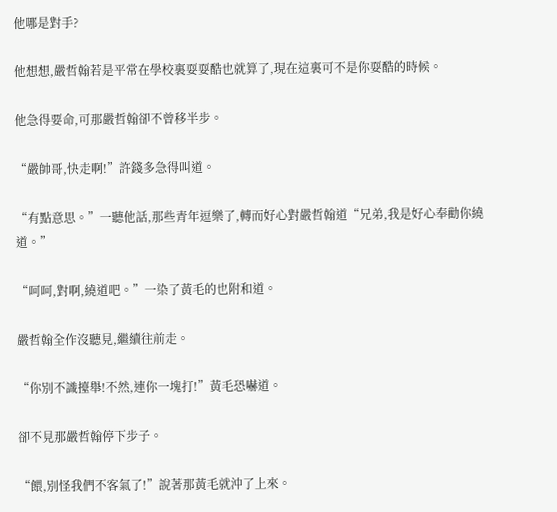他哪是對手?

他想想,嚴哲翰若是平常在學校裏耍耍酷也就算了,現在這裏可不是你耍酷的時候。

他急得要命,可那嚴哲翰卻不曾移半步。

“嚴帥哥,快走啊!”許錢多急得叫道。

“有點意思。”一聽他話,那些青年逗樂了,轉而好心對嚴哲翰道“兄弟,我是好心奉勸你繞道。”

“呵呵,對啊,繞道吧。”一染了黃毛的也附和道。

嚴哲翰全作沒聽見,繼續往前走。

“你別不識擡舉!不然,連你一塊打!”黃毛恐嚇道。

卻不見那嚴哲翰停下步子。

“餵,別怪我們不客氣了!”說著那黃毛就沖了上來。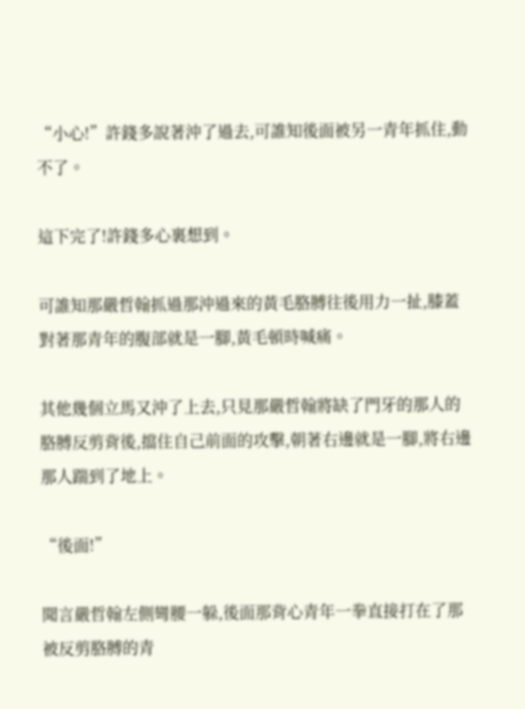“小心!”許錢多說著沖了過去,可誰知後面被另一青年抓住,動不了。

這下完了!許錢多心裏想到。

可誰知那嚴哲翰抓過那沖過來的黃毛胳膊往後用力一扯,膝蓋對著那青年的腹部就是一腳,黃毛頓時喊痛。

其他幾個立馬又沖了上去,只見那嚴哲翰將缺了門牙的那人的胳膊反剪背後,擋住自己前面的攻擊,朝著右邊就是一腳,將右邊那人踹到了地上。

“後面!”

聞言嚴哲翰左側彎腰一躲,後面那背心青年一拳直接打在了那被反剪胳膊的青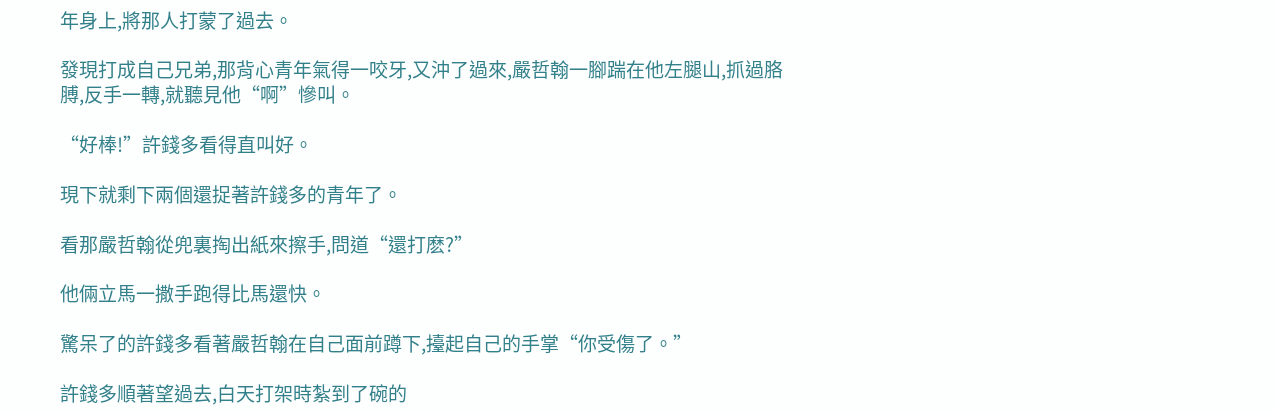年身上,將那人打蒙了過去。

發現打成自己兄弟,那背心青年氣得一咬牙,又沖了過來,嚴哲翰一腳踹在他左腿山,抓過胳膊,反手一轉,就聽見他“啊”慘叫。

“好棒!”許錢多看得直叫好。

現下就剩下兩個還捉著許錢多的青年了。

看那嚴哲翰從兜裏掏出紙來擦手,問道“還打麽?”

他倆立馬一撒手跑得比馬還快。

驚呆了的許錢多看著嚴哲翰在自己面前蹲下,擡起自己的手掌“你受傷了。”

許錢多順著望過去,白天打架時紮到了碗的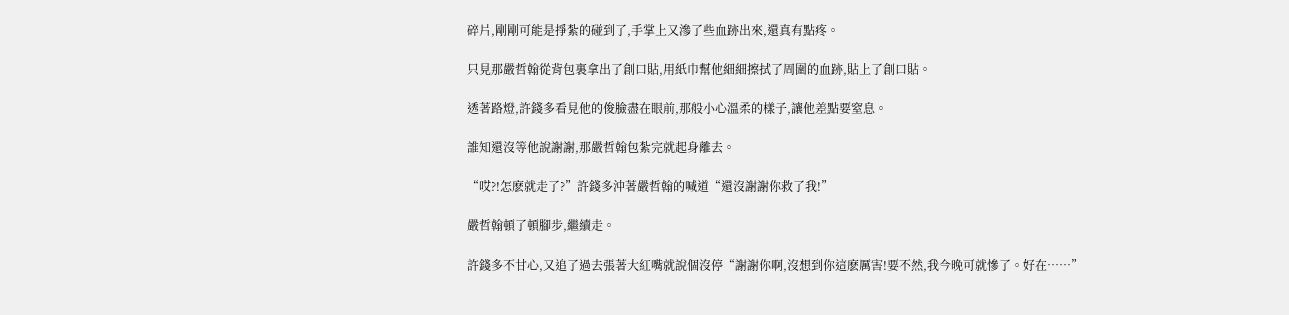碎片,剛剛可能是掙紮的碰到了,手掌上又滲了些血跡出來,還真有點疼。

只見那嚴哲翰從背包裏拿出了創口貼,用紙巾幫他細細擦拭了周圍的血跡,貼上了創口貼。

透著路燈,許錢多看見他的俊臉盡在眼前,那般小心溫柔的樣子,讓他差點要窒息。

誰知還沒等他說謝謝,那嚴哲翰包紮完就起身離去。

“哎?!怎麽就走了?”許錢多沖著嚴哲翰的喊道“還沒謝謝你救了我!”

嚴哲翰頓了頓腳步,繼續走。

許錢多不甘心,又追了過去張著大紅嘴就說個沒停“謝謝你啊,沒想到你這麽厲害!要不然,我今晚可就慘了。好在……”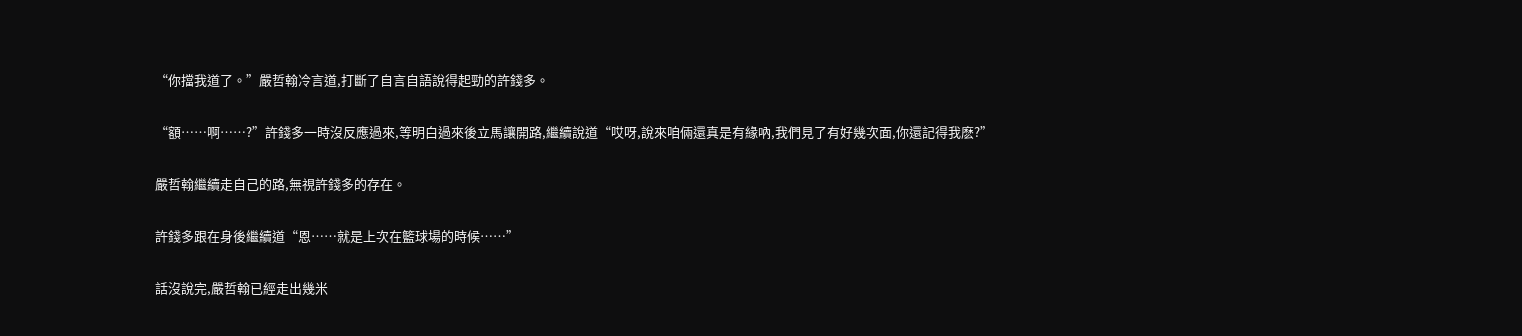“你擋我道了。”嚴哲翰冷言道,打斷了自言自語說得起勁的許錢多。

“額……啊……?”許錢多一時沒反應過來,等明白過來後立馬讓開路,繼續說道“哎呀,說來咱倆還真是有緣吶,我們見了有好幾次面,你還記得我麽?”

嚴哲翰繼續走自己的路,無視許錢多的存在。

許錢多跟在身後繼續道“恩……就是上次在籃球場的時候……”

話沒說完,嚴哲翰已經走出幾米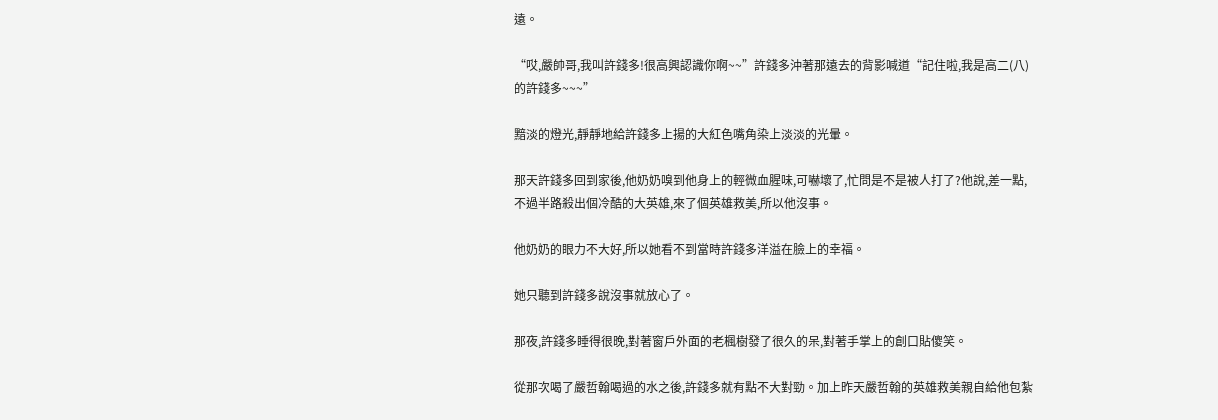遠。

“哎,嚴帥哥,我叫許錢多!很高興認識你啊~~”許錢多沖著那遠去的背影喊道“記住啦,我是高二(八)的許錢多~~~”

黯淡的燈光,靜靜地給許錢多上揚的大紅色嘴角染上淡淡的光暈。

那天許錢多回到家後,他奶奶嗅到他身上的輕微血腥味,可嚇壞了,忙問是不是被人打了?他說,差一點,不過半路殺出個冷酷的大英雄,來了個英雄救美,所以他沒事。

他奶奶的眼力不大好,所以她看不到當時許錢多洋溢在臉上的幸福。

她只聽到許錢多說沒事就放心了。

那夜,許錢多睡得很晚,對著窗戶外面的老楓樹發了很久的呆,對著手掌上的創口貼傻笑。

從那次喝了嚴哲翰喝過的水之後,許錢多就有點不大對勁。加上昨天嚴哲翰的英雄救美親自給他包紮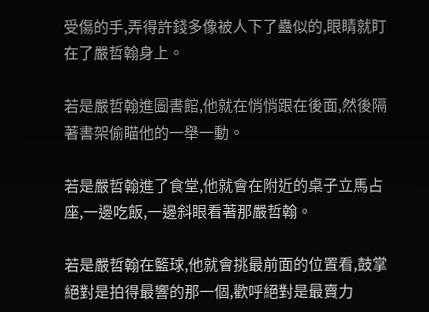受傷的手,弄得許錢多像被人下了蠱似的,眼睛就盯在了嚴哲翰身上。

若是嚴哲翰進圖書館,他就在悄悄跟在後面,然後隔著書架偷瞄他的一舉一動。

若是嚴哲翰進了食堂,他就會在附近的桌子立馬占座,一邊吃飯,一邊斜眼看著那嚴哲翰。

若是嚴哲翰在籃球,他就會挑最前面的位置看,鼓掌絕對是拍得最響的那一個,歡呼絕對是最賣力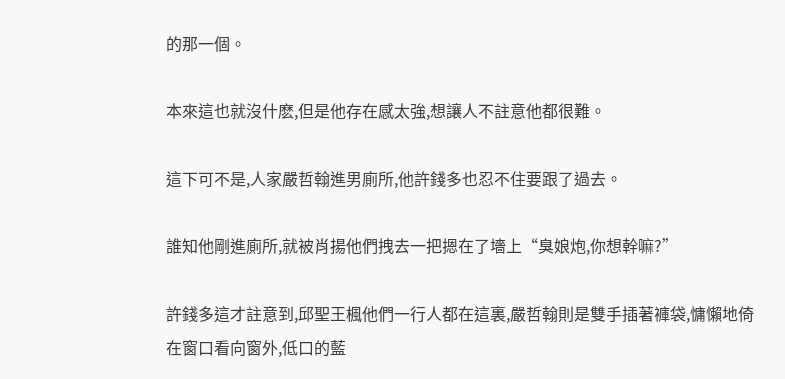的那一個。

本來這也就沒什麽,但是他存在感太強,想讓人不註意他都很難。

這下可不是,人家嚴哲翰進男廁所,他許錢多也忍不住要跟了過去。

誰知他剛進廁所,就被肖揚他們拽去一把摁在了墻上“臭娘炮,你想幹嘛?”

許錢多這才註意到,邱聖王楓他們一行人都在這裏,嚴哲翰則是雙手插著褲袋,慵懶地倚在窗口看向窗外,低口的藍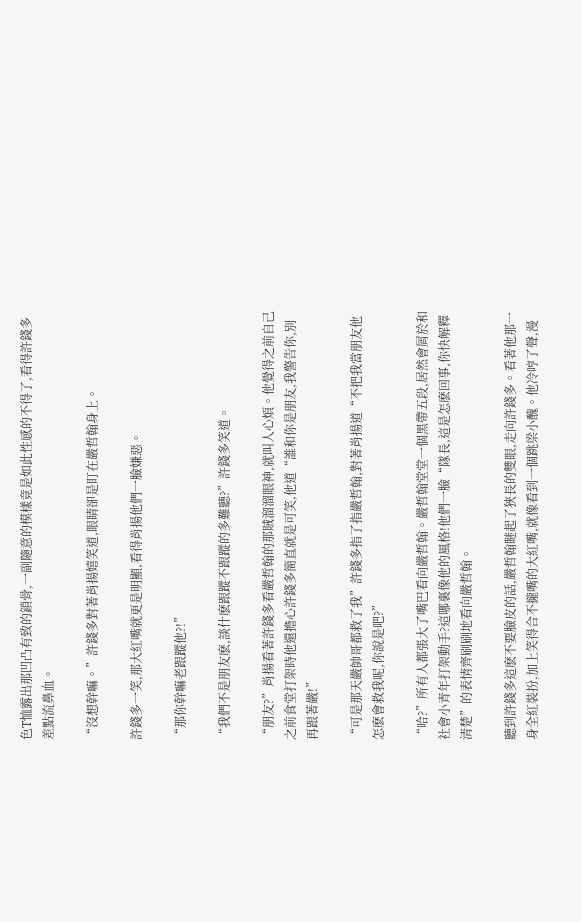色T恤露出那凹凸有致的鎖骨,一副隨意的模樣竟是如此性感的不得了,看得許錢多差點流鼻血。

“沒想幹嘛。”許錢多對著肖揚嬉笑道,眼睛卻是盯在嚴哲翰身上。

許錢多一笑,那大紅嘴就更是明顯,看得肖揚他們一臉嫌惡。

“那你幹嘛老跟蹤他?!”

“我們不是朋友麽,談什麽跟蹤不跟蹤的多難聽?”許錢多笑道。

“朋友?”肖揚看著許錢多看嚴哲翰的那賊溜溜眼神,就叫人心煩。他覺得之前自己之前食堂打架時他還擔心許錢多簡直就是可笑,他道“誰和你是朋友,我警告你,別再跟著嚴!”

“可是那天嚴帥哥都救了我”許錢多指了指嚴哲翰,對著肖揚道“不把我當朋友他怎麽會救我呢,你說是吧?”

“哈?”所有人都張大了嘴巴看向嚴哲翰。嚴哲翰堂堂一個黑帶五段,居然會屑於和社會小青年打架動手?這哪裏像他的風格!他們一臉“隊長,這是怎麽回事,你快解釋清楚”的表情齊刷刷地看向嚴哲翰。

聽到許錢多這麽不要臉皮的話,嚴哲翰瞇起了狹長的雙眼,走向許錢多。看著他那一身全紅裝扮,加上笑得合不攏嘴的大紅嘴,就像看到一個跳梁小醜。他冷哼了聲,漫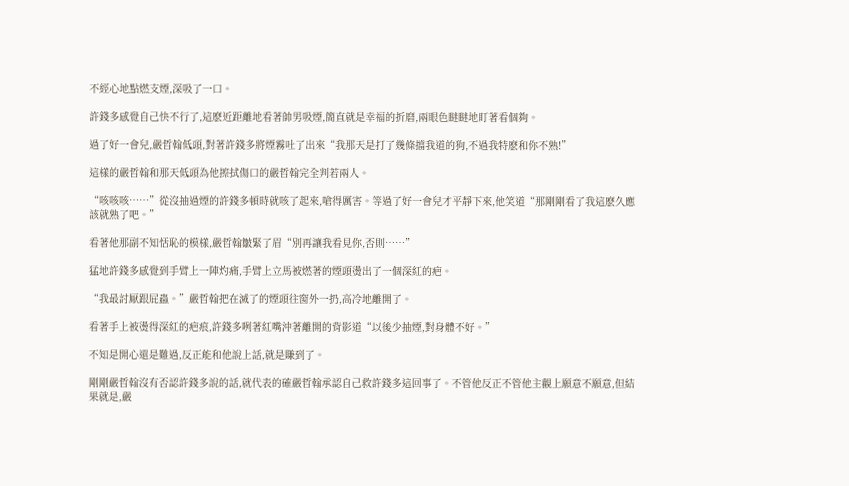不經心地點燃支煙,深吸了一口。

許錢多感覺自己快不行了,這麽近距離地看著帥男吸煙,簡直就是幸福的折磨,兩眼色瞇瞇地盯著看個夠。

過了好一會兒,嚴哲翰低頭,對著許錢多將煙霧吐了出來“我那天是打了幾條擋我道的狗,不過我特麽和你不熟!”

這樣的嚴哲翰和那天低頭為他擦拭傷口的嚴哲翰完全判若兩人。

“咳咳咳……”從沒抽過煙的許錢多頓時就咳了起來,嗆得厲害。等過了好一會兒才平靜下來,他笑道“那剛剛看了我這麽久應該就熟了吧。”

看著他那副不知恬恥的模樣,嚴哲翰皺緊了眉“別再讓我看見你,否則……”

猛地許錢多感覺到手臂上一陣灼痛,手臂上立馬被燃著的煙頭燙出了一個深紅的疤。

“我最討厭跟屁蟲。”嚴哲翰把在滅了的煙頭往窗外一扔,高冷地離開了。

看著手上被燙得深紅的疤痕,許錢多咧著紅嘴沖著離開的背影道“以後少抽煙,對身體不好。”

不知是開心還是難過,反正能和他說上話,就是賺到了。

剛剛嚴哲翰沒有否認許錢多說的話,就代表的確嚴哲翰承認自己救許錢多這回事了。不管他反正不管他主觀上願意不願意,但結果就是,嚴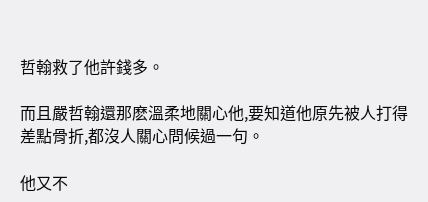哲翰救了他許錢多。

而且嚴哲翰還那麽溫柔地關心他,要知道他原先被人打得差點骨折,都沒人關心問候過一句。

他又不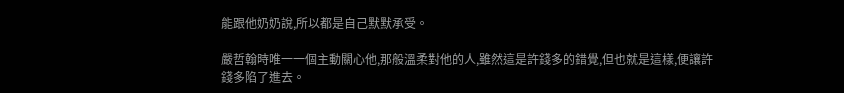能跟他奶奶說,所以都是自己默默承受。

嚴哲翰時唯一一個主動關心他,那般溫柔對他的人,雖然這是許錢多的錯覺,但也就是這樣,便讓許錢多陷了進去。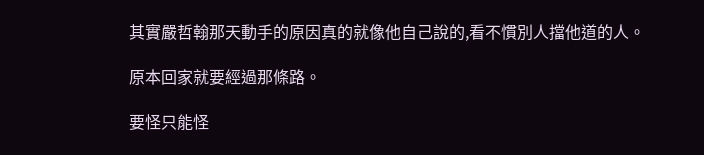其實嚴哲翰那天動手的原因真的就像他自己說的,看不慣別人擋他道的人。

原本回家就要經過那條路。

要怪只能怪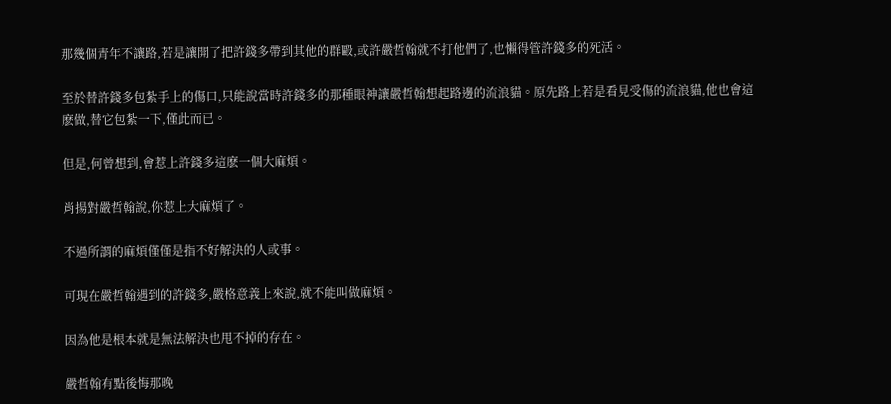那幾個青年不讓路,若是讓開了把許錢多帶到其他的群毆,或許嚴哲翰就不打他們了,也懶得管許錢多的死活。

至於替許錢多包紮手上的傷口,只能說當時許錢多的那種眼神讓嚴哲翰想起路邊的流浪貓。原先路上若是看見受傷的流浪貓,他也會這麽做,替它包紮一下,僅此而已。

但是,何曾想到,會惹上許錢多這麽一個大麻煩。

肖揚對嚴哲翰說,你惹上大麻煩了。

不過所謂的麻煩僅僅是指不好解決的人或事。

可現在嚴哲翰遇到的許錢多,嚴格意義上來說,就不能叫做麻煩。

因為他是根本就是無法解決也甩不掉的存在。

嚴哲翰有點後悔那晚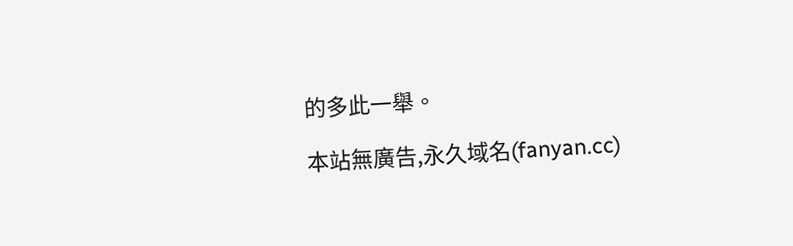的多此一舉。

本站無廣告,永久域名(fanyan.cc)